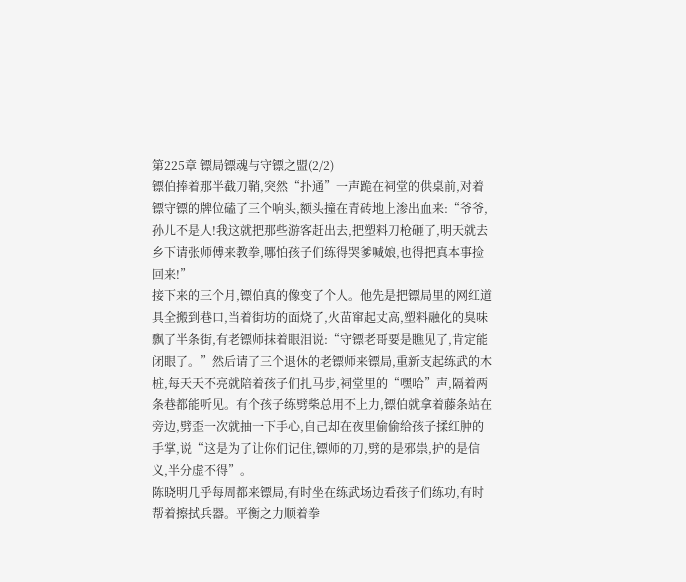第225章 镖局镖魂与守镖之盟(2/2)
镖伯捧着那半截刀鞘,突然“扑通”一声跪在祠堂的供桌前,对着镖守镖的牌位磕了三个响头,额头撞在青砖地上渗出血来:“爷爷,孙儿不是人!我这就把那些游客赶出去,把塑料刀枪砸了,明天就去乡下请张师傅来教拳,哪怕孩子们练得哭爹喊娘,也得把真本事捡回来!”
接下来的三个月,镖伯真的像变了个人。他先是把镖局里的网红道具全搬到巷口,当着街坊的面烧了,火苗窜起丈高,塑料融化的臭味飘了半条街,有老镖师抹着眼泪说:“守镖老哥要是瞧见了,肯定能闭眼了。”然后请了三个退休的老镖师来镖局,重新支起练武的木桩,每天天不亮就陪着孩子们扎马步,祠堂里的“嘿哈”声,隔着两条巷都能听见。有个孩子练劈柴总用不上力,镖伯就拿着藤条站在旁边,劈歪一次就抽一下手心,自己却在夜里偷偷给孩子揉红肿的手掌,说“这是为了让你们记住,镖师的刀,劈的是邪祟,护的是信义,半分虚不得”。
陈晓明几乎每周都来镖局,有时坐在练武场边看孩子们练功,有时帮着擦拭兵器。平衡之力顺着拳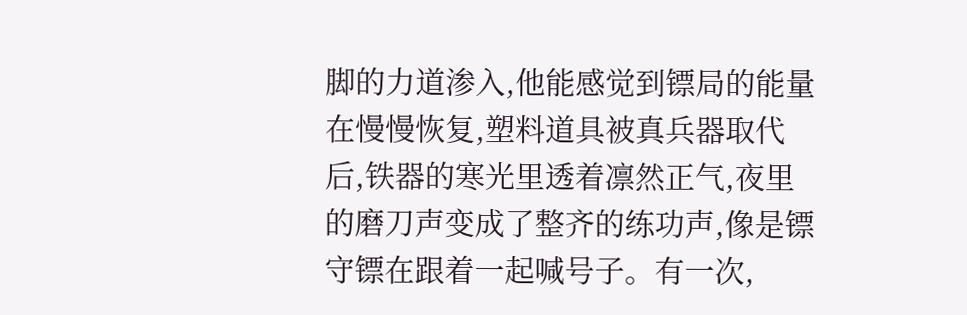脚的力道渗入,他能感觉到镖局的能量在慢慢恢复,塑料道具被真兵器取代后,铁器的寒光里透着凛然正气,夜里的磨刀声变成了整齐的练功声,像是镖守镖在跟着一起喊号子。有一次,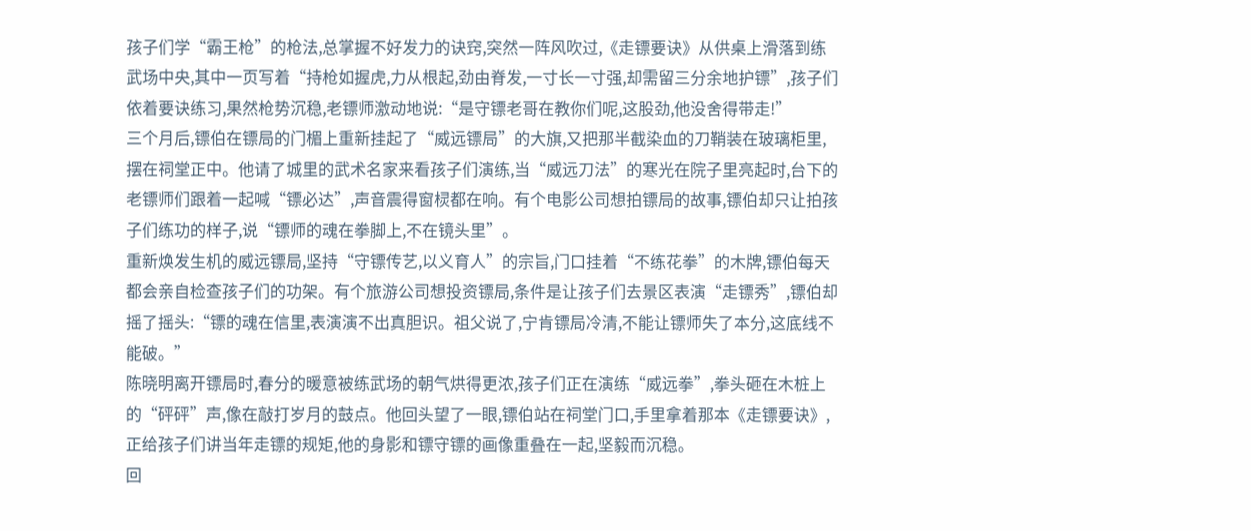孩子们学“霸王枪”的枪法,总掌握不好发力的诀窍,突然一阵风吹过,《走镖要诀》从供桌上滑落到练武场中央,其中一页写着“持枪如握虎,力从根起,劲由脊发,一寸长一寸强,却需留三分余地护镖”,孩子们依着要诀练习,果然枪势沉稳,老镖师激动地说:“是守镖老哥在教你们呢,这股劲,他没舍得带走!”
三个月后,镖伯在镖局的门楣上重新挂起了“威远镖局”的大旗,又把那半截染血的刀鞘装在玻璃柜里,摆在祠堂正中。他请了城里的武术名家来看孩子们演练,当“威远刀法”的寒光在院子里亮起时,台下的老镖师们跟着一起喊“镖必达”,声音震得窗棂都在响。有个电影公司想拍镖局的故事,镖伯却只让拍孩子们练功的样子,说“镖师的魂在拳脚上,不在镜头里”。
重新焕发生机的威远镖局,坚持“守镖传艺,以义育人”的宗旨,门口挂着“不练花拳”的木牌,镖伯每天都会亲自检查孩子们的功架。有个旅游公司想投资镖局,条件是让孩子们去景区表演“走镖秀”,镖伯却摇了摇头:“镖的魂在信里,表演演不出真胆识。祖父说了,宁肯镖局冷清,不能让镖师失了本分,这底线不能破。”
陈晓明离开镖局时,春分的暖意被练武场的朝气烘得更浓,孩子们正在演练“威远拳”,拳头砸在木桩上的“砰砰”声,像在敲打岁月的鼓点。他回头望了一眼,镖伯站在祠堂门口,手里拿着那本《走镖要诀》,正给孩子们讲当年走镖的规矩,他的身影和镖守镖的画像重叠在一起,坚毅而沉稳。
回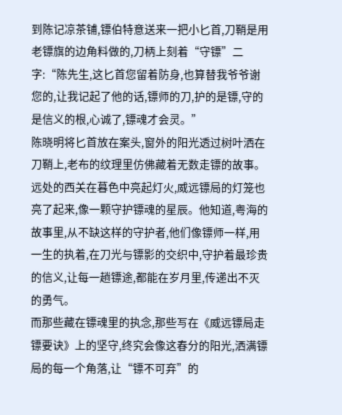到陈记凉茶铺,镖伯特意送来一把小匕首,刀鞘是用老镖旗的边角料做的,刀柄上刻着“守镖”二字:“陈先生,这匕首您留着防身,也算替我爷爷谢您的,让我记起了他的话,镖师的刀,护的是镖,守的是信义的根,心诚了,镖魂才会灵。”
陈晓明将匕首放在案头,窗外的阳光透过树叶洒在刀鞘上,老布的纹理里仿佛藏着无数走镖的故事。远处的西关在暮色中亮起灯火,威远镖局的灯笼也亮了起来,像一颗守护镖魂的星辰。他知道,粤海的故事里,从不缺这样的守护者,他们像镖师一样,用一生的执着,在刀光与镖影的交织中,守护着最珍贵的信义,让每一趟镖途,都能在岁月里,传递出不灭的勇气。
而那些藏在镖魂里的执念,那些写在《威远镖局走镖要诀》上的坚守,终究会像这春分的阳光,洒满镖局的每一个角落,让“镖不可弃”的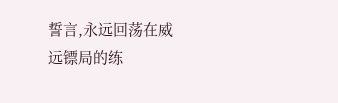誓言,永远回荡在威远镖局的练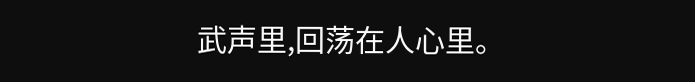武声里,回荡在人心里。